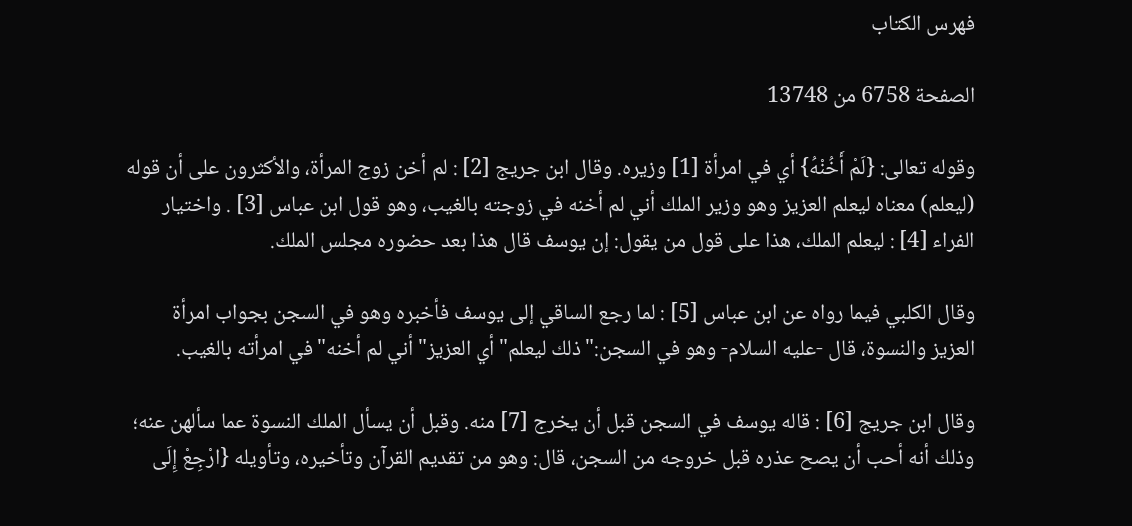فهرس الكتاب

الصفحة 6758 من 13748

وقوله تعالى: {لَمْ أَخُنْهُ} أي في امرأة [1] وزيره. وقال ابن جريج [2] : لم أخن زوج المرأة، والأكثرون على أن قوله (ليعلم) معناه ليعلم العزيز وهو وزير الملك أني لم أخنه في زوجته بالغيب، وهو قول ابن عباس [3] . واختيار الفراء [4] : ليعلم الملك، هذا على قول من يقول: إن يوسف قال هذا بعد حضوره مجلس الملك.

وقال الكلبي فيما رواه عن ابن عباس [5] : لما رجع الساقي إلى يوسف فأخبره وهو في السجن بجواب امرأة العزيز والنسوة، قال -عليه السلام- وهو في السجن:"ذلك ليعلم"أي العزيز"أني لم أخنه"في امرأته بالغيب.

وقال ابن جريج [6] : قاله يوسف في السجن قبل أن يخرج [7] منه. وقبل أن يسأل الملك النسوة عما سألهن عنه؛ وذلك أنه أحب أن يصح عذره قبل خروجه من السجن، قال: وهو من تقديم القرآن وتأخيره، وتأويله {ارْجِعْ إِلَى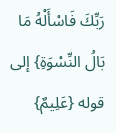رَبِّكَ فَاسْأَلْهُ مَا بَالُ النِّسْوَةِ} إلى قوله {عَلِيمٌ}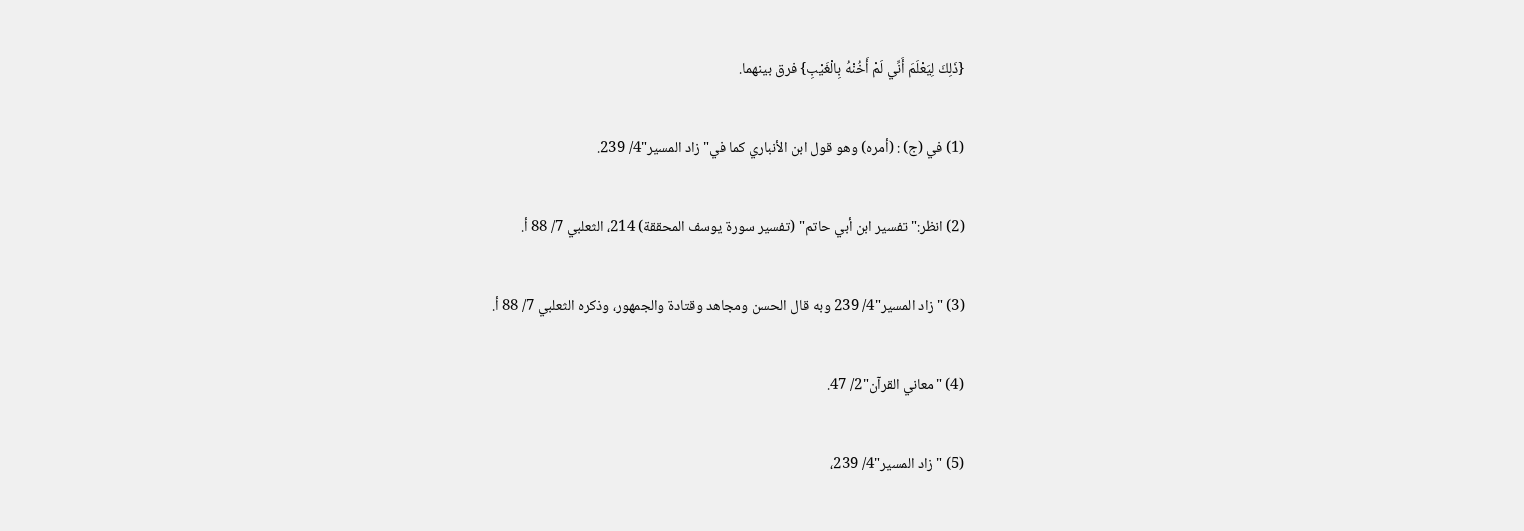{ذَلِكَ لِيَعْلَمَ أَنِّي لَمْ أَخُنْهُ بِالْغَيْبِ} فرق بينهما.

(1) في (ج) : (أمره) وهو قول ابن الأنباري كما في"زاد المسير"4/ 239.

(2) انظر:"تفسير ابن أبي حاتم" (تفسير سورة يوسف المحققة) 214، الثعلبي 7/ 88 أ.

(3) "زاد المسير"4/ 239 وبه قال الحسن ومجاهد وقتادة والجمهور، وذكره الثعلبي 7/ 88 أ.

(4) "معاني القرآن"2/ 47.

(5) "زاد المسير"4/ 239،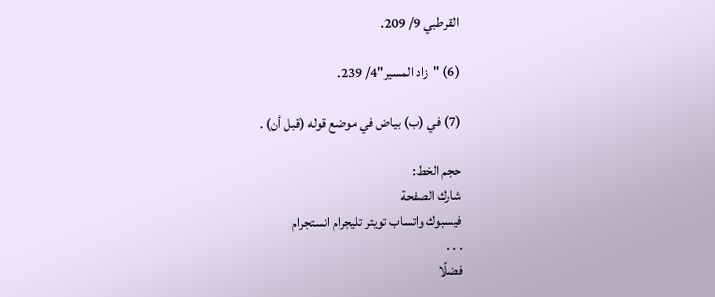القرطبي 9/ 209.

(6) "زاد المسير"4/ 239.

(7) في (ب) بياض في موضع قوله (قبل أن) .

حجم الخط:
شارك الصفحة
فيسبوك واتساب تويتر تليجرام انستجرام
. . .
فضلًا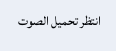انتظر تحميل الصوت